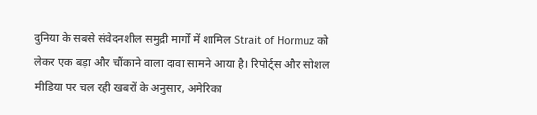दुनिया के सबसे संवेदनशील समुद्री मार्गों में शामिल Strait of Hormuz को लेकर एक बड़ा और चौंकाने वाला दावा सामने आया है। रिपोर्ट्स और सोशल मीडिया पर चल रही खबरों के अनुसार, अमेरिका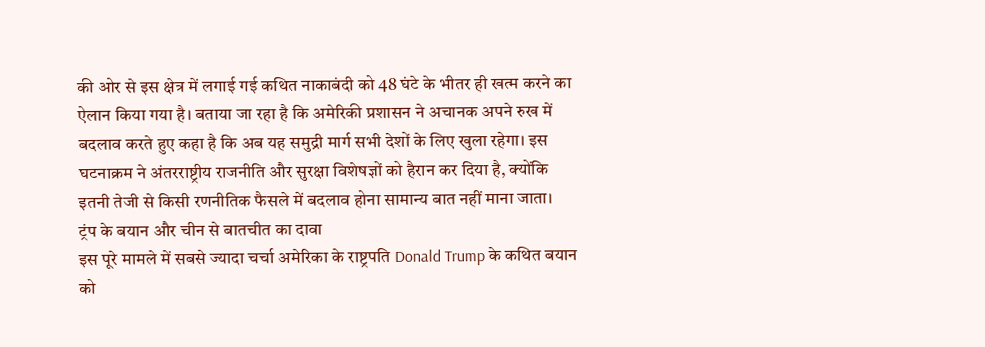की ओर से इस क्षेत्र में लगाई गई कथित नाकाबंदी को 48 घंटे के भीतर ही खत्म करने का ऐलान किया गया है। बताया जा रहा है कि अमेरिकी प्रशासन ने अचानक अपने रुख में बदलाव करते हुए कहा है कि अब यह समुद्री मार्ग सभी देशों के लिए खुला रहेगा। इस घटनाक्रम ने अंतरराष्ट्रीय राजनीति और सुरक्षा विशेषज्ञों को हैरान कर दिया है, क्योंकि इतनी तेजी से किसी रणनीतिक फैसले में बदलाव होना सामान्य बात नहीं माना जाता।
ट्रंप के बयान और चीन से बातचीत का दावा
इस पूरे मामले में सबसे ज्यादा चर्चा अमेरिका के राष्ट्रपति Donald Trump के कथित बयान को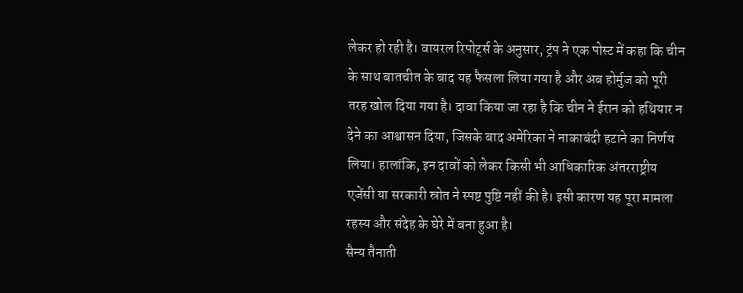लेकर हो रही है। वायरल रिपोर्ट्स के अनुसार, ट्रंप ने एक पोस्ट में कहा कि चीन के साथ बातचीत के बाद यह फैसला लिया गया है और अब होर्मुज को पूरी तरह खोल दिया गया है। दावा किया जा रहा है कि चीन ने ईरान को हथियार न देने का आश्वासन दिया, जिसके बाद अमेरिका ने नाकाबंदी हटाने का निर्णय लिया। हालांकि, इन दावों को लेकर किसी भी आधिकारिक अंतरराष्ट्रीय एजेंसी या सरकारी स्रोत ने स्पष्ट पुष्टि नहीं की है। इसी कारण यह पूरा मामला रहस्य और संदेह के घेरे में बना हुआ है।
सैन्य तैनाती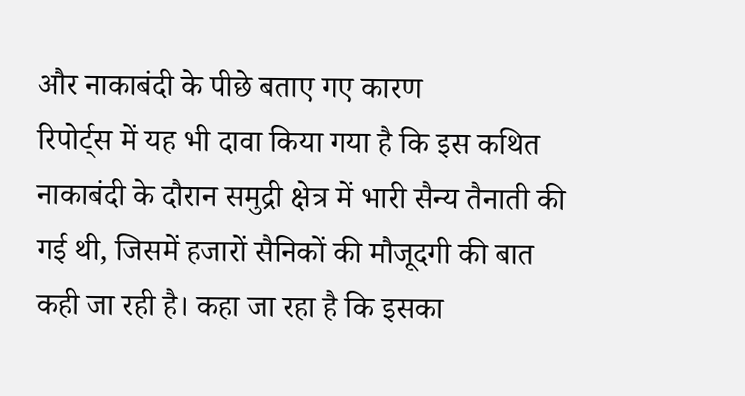और नाकाबंदी के पीछे बताए गए कारण
रिपोर्ट्स में यह भी दावा किया गया है कि इस कथित नाकाबंदी के दौरान समुद्री क्षेत्र में भारी सैन्य तैनाती की गई थी, जिसमें हजारों सैनिकों की मौजूदगी की बात कही जा रही है। कहा जा रहा है कि इसका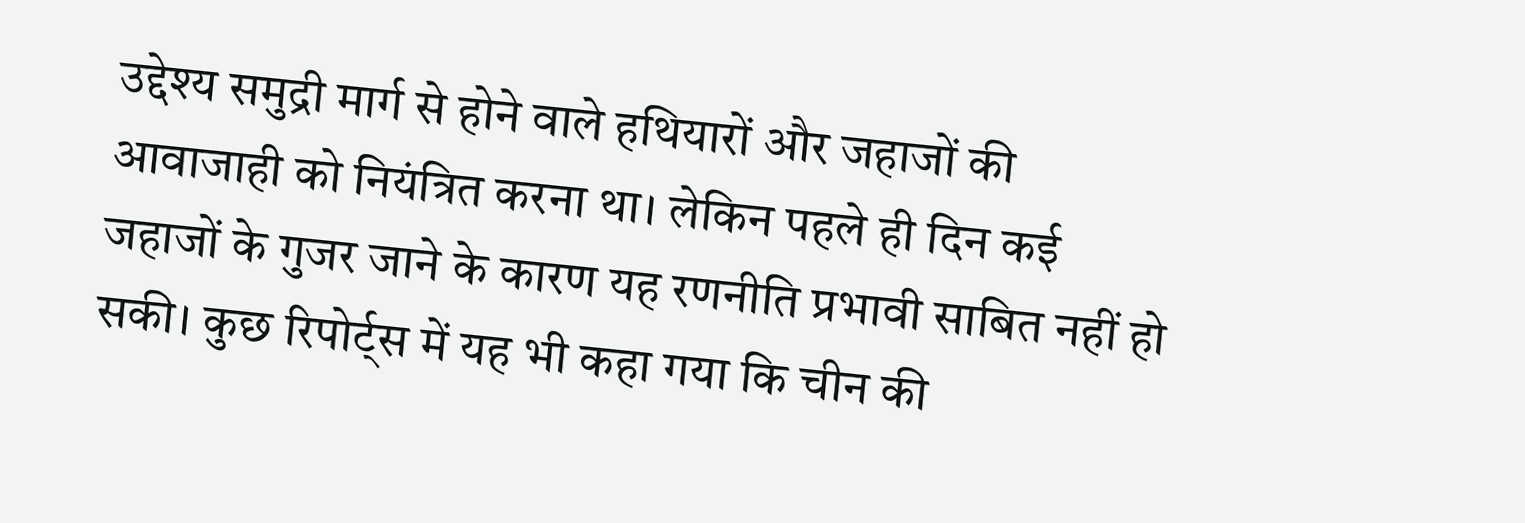उद्देश्य समुद्री मार्ग से होने वाले हथियारों और जहाजों की आवाजाही को नियंत्रित करना था। लेकिन पहले ही दिन कई जहाजों के गुजर जाने के कारण यह रणनीति प्रभावी साबित नहीं हो सकी। कुछ रिपोर्ट्स में यह भी कहा गया कि चीन की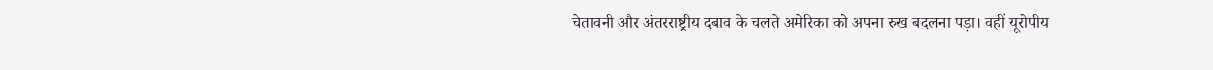चेतावनी और अंतरराष्ट्रीय दबाव के चलते अमेरिका को अपना रुख बदलना पड़ा। वहीं यूरोपीय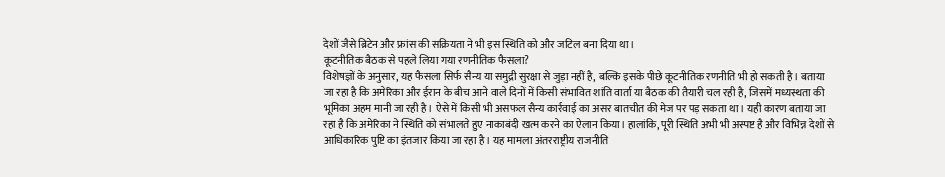देशों जैसे ब्रिटेन और फ्रांस की सक्रियता ने भी इस स्थिति को और जटिल बना दिया था।
कूटनीतिक बैठक से पहले लिया गया रणनीतिक फैसला?
विशेषज्ञों के अनुसार, यह फैसला सिर्फ सैन्य या समुद्री सुरक्षा से जुड़ा नहीं है, बल्कि इसके पीछे कूटनीतिक रणनीति भी हो सकती है। बताया जा रहा है कि अमेरिका और ईरान के बीच आने वाले दिनों में किसी संभावित शांति वार्ता या बैठक की तैयारी चल रही है, जिसमें मध्यस्थता की भूमिका अहम मानी जा रही है। ऐसे में किसी भी असफल सैन्य कार्रवाई का असर बातचीत की मेज पर पड़ सकता था। यही कारण बताया जा रहा है कि अमेरिका ने स्थिति को संभालते हुए नाकाबंदी खत्म करने का ऐलान किया। हालांकि, पूरी स्थिति अभी भी अस्पष्ट है और विभिन्न देशों से आधिकारिक पुष्टि का इंतजार किया जा रहा है। यह मामला अंतरराष्ट्रीय राजनीति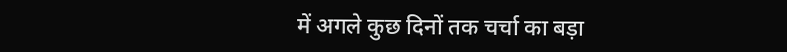में अगले कुछ दिनों तक चर्चा का बड़ा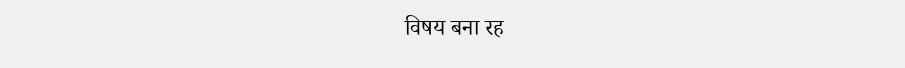विषय बना रह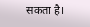सकता है।